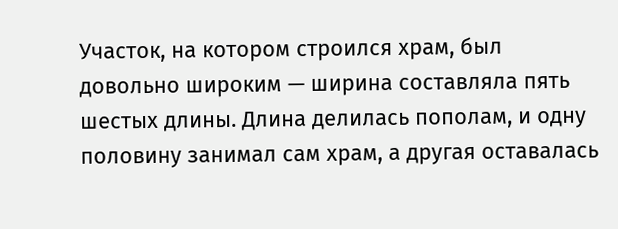Участок, на котором строился храм, был довольно широким — ширина составляла пять шестых длины. Длина делилась пополам, и одну половину занимал сам храм, а другая оставалась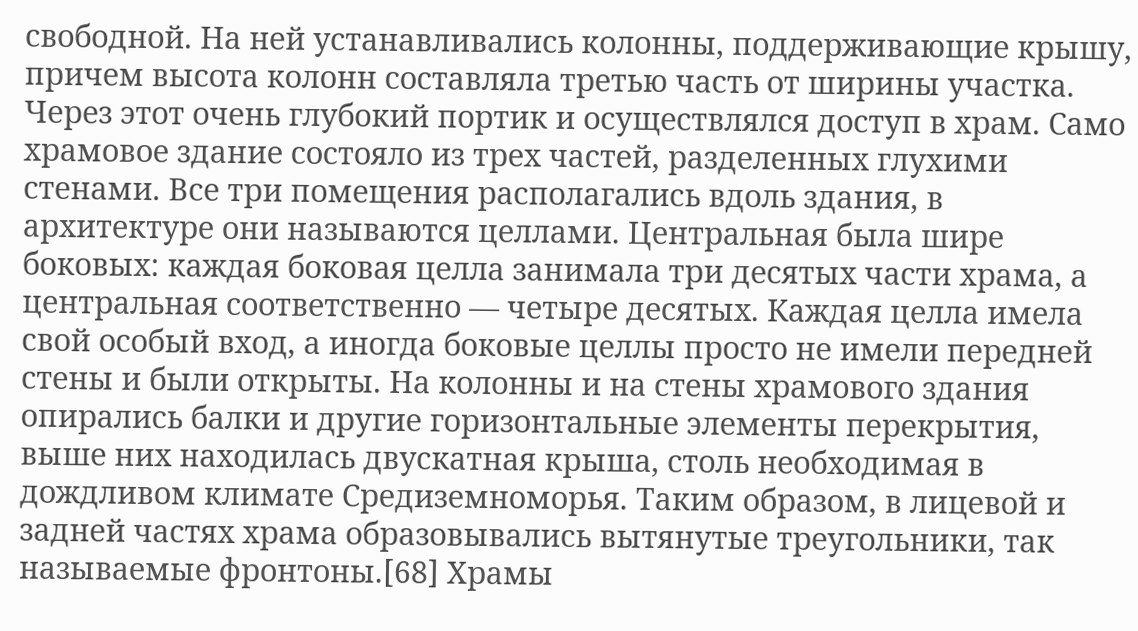свободной. На ней устанавливались колонны, поддерживающие крышу, причем высота колонн составляла третью часть от ширины участка. Через этот очень глубокий портик и осуществлялся доступ в храм. Само храмовое здание состояло из трех частей, разделенных глухими стенами. Все три помещения располагались вдоль здания, в архитектуре они называются целлами. Центральная была шире боковых: каждая боковая целла занимала три десятых части храма, а центральная соответственно — четыре десятых. Каждая целла имела свой особый вход, а иногда боковые целлы просто не имели передней стены и были открыты. На колонны и на стены храмового здания опирались балки и другие горизонтальные элементы перекрытия, выше них находилась двускатная крыша, столь необходимая в дождливом климате Средиземноморья. Таким образом, в лицевой и задней частях храма образовывались вытянутые треугольники, так называемые фронтоны.[68] Храмы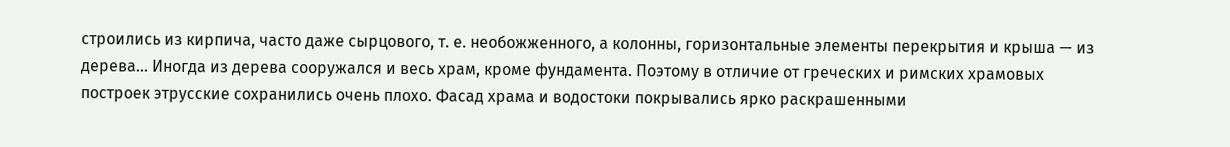строились из кирпича, часто даже сырцового, т. е. необожженного, а колонны, горизонтальные элементы перекрытия и крыша — из дерева… Иногда из дерева сооружался и весь храм, кроме фундамента. Поэтому в отличие от греческих и римских храмовых построек этрусские сохранились очень плохо. Фасад храма и водостоки покрывались ярко раскрашенными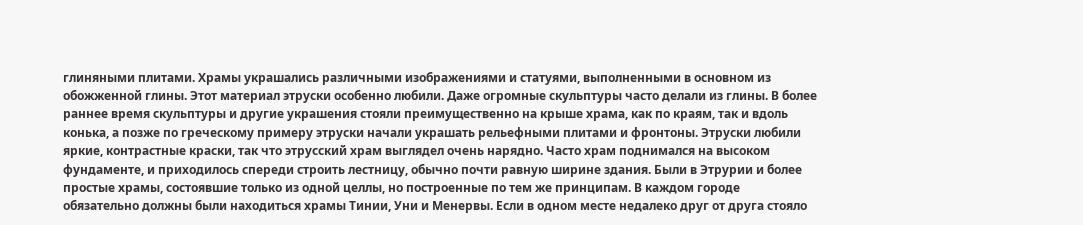глиняными плитами. Храмы украшались различными изображениями и статуями, выполненными в основном из обожженной глины. Этот материал этруски особенно любили. Даже огромные скульптуры часто делали из глины. В более раннее время скульптуры и другие украшения стояли преимущественно на крыше храма, как по краям, так и вдоль конька, а позже по греческому примеру этруски начали украшать рельефными плитами и фронтоны. Этруски любили яркие, контрастные краски, так что этрусский храм выглядел очень нарядно. Часто храм поднимался на высоком фундаменте, и приходилось спереди строить лестницу, обычно почти равную ширине здания. Были в Этрурии и более простые храмы, состоявшие только из одной целлы, но построенные по тем же принципам. В каждом городе обязательно должны были находиться храмы Тинии, Уни и Менервы. Если в одном месте недалеко друг от друга стояло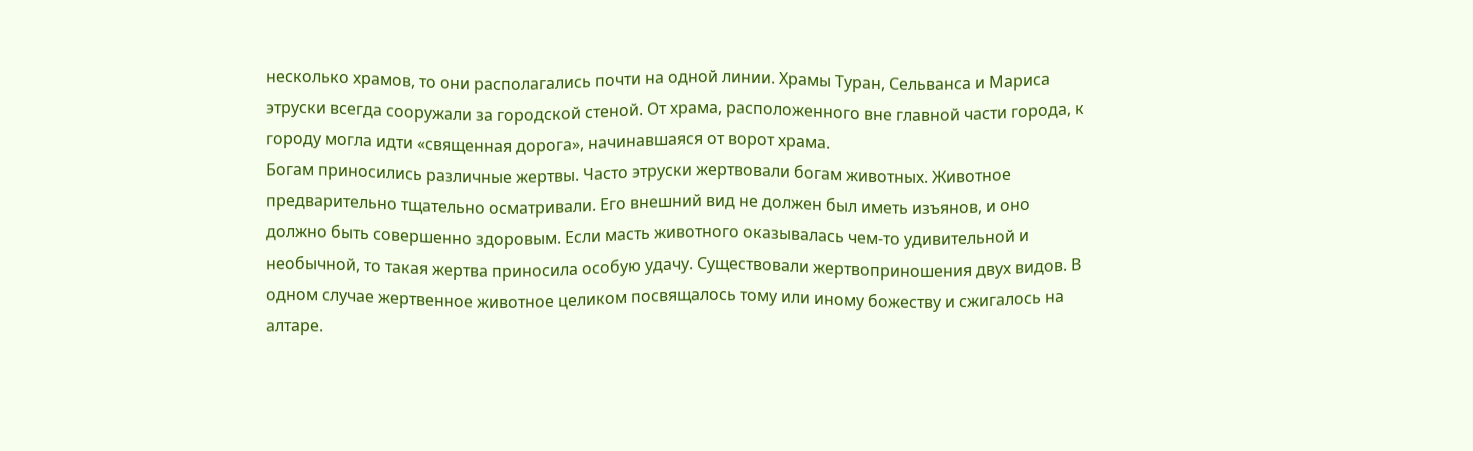несколько храмов, то они располагались почти на одной линии. Храмы Туран, Сельванса и Мариса этруски всегда сооружали за городской стеной. От храма, расположенного вне главной части города, к городу могла идти «священная дорога», начинавшаяся от ворот храма.
Богам приносились различные жертвы. Часто этруски жертвовали богам животных. Животное предварительно тщательно осматривали. Его внешний вид не должен был иметь изъянов, и оно должно быть совершенно здоровым. Если масть животного оказывалась чем-то удивительной и необычной, то такая жертва приносила особую удачу. Существовали жертвоприношения двух видов. В одном случае жертвенное животное целиком посвящалось тому или иному божеству и сжигалось на алтаре.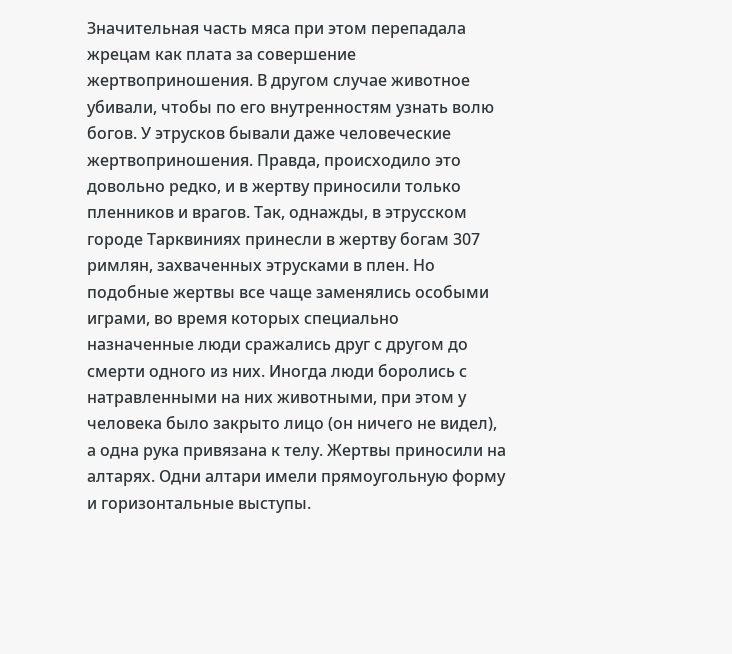Значительная часть мяса при этом перепадала жрецам как плата за совершение жертвоприношения. В другом случае животное убивали, чтобы по его внутренностям узнать волю богов. У этрусков бывали даже человеческие жертвоприношения. Правда, происходило это довольно редко, и в жертву приносили только пленников и врагов. Так, однажды, в этрусском городе Тарквиниях принесли в жертву богам 307 римлян, захваченных этрусками в плен. Но подобные жертвы все чаще заменялись особыми играми, во время которых специально назначенные люди сражались друг с другом до смерти одного из них. Иногда люди боролись с натравленными на них животными, при этом у человека было закрыто лицо (он ничего не видел), а одна рука привязана к телу. Жертвы приносили на алтарях. Одни алтари имели прямоугольную форму и горизонтальные выступы.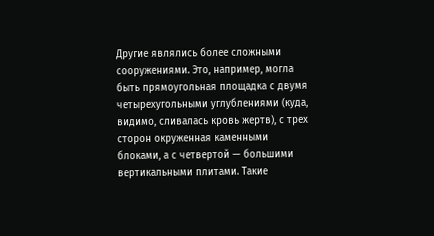Другие являлись более сложными сооружениями. Это, например, могла быть прямоугольная площадка с двумя четырехугольными углублениями (куда, видимо, сливалась кровь жертв), с трех сторон окруженная каменными блоками, а с четвертой — большими вертикальными плитами. Такие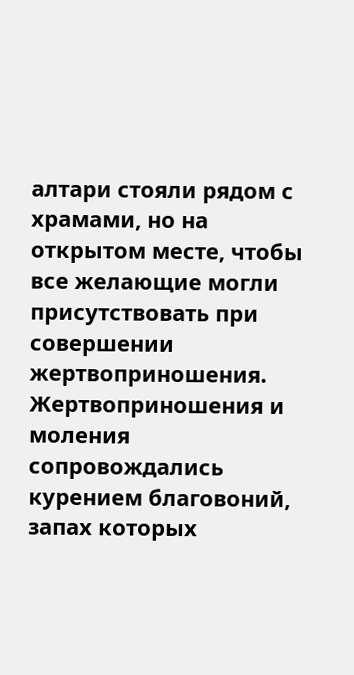алтари стояли рядом с храмами, но на открытом месте, чтобы все желающие могли присутствовать при совершении жертвоприношения. Жертвоприношения и моления сопровождались курением благовоний, запах которых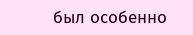был особенно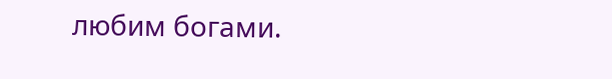любим богами.